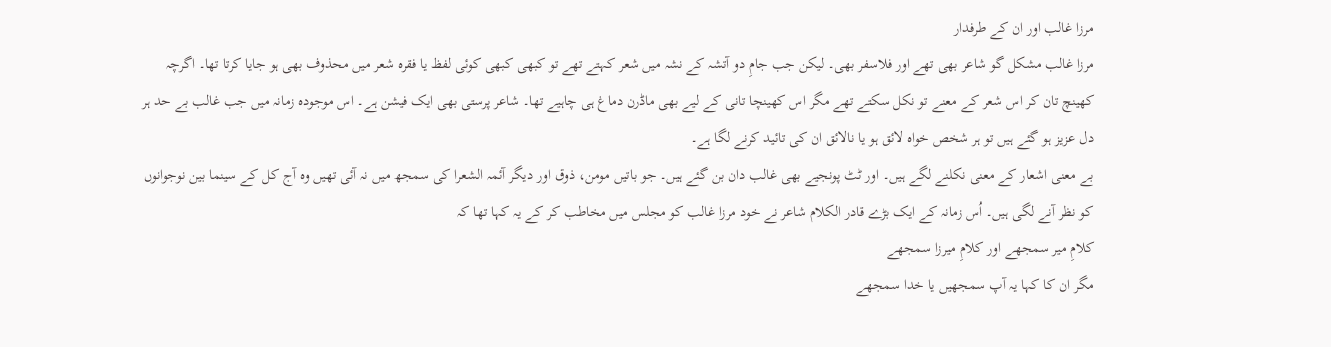مرزا غالب اور ان کے طرفدار
مرزا غالب مشکل گو شاعر بھی تھے اور فلاسفر بھی۔ لیکن جب جامِ دو آتشہ کے نشہ میں شعر کہتے تھے تو کبھی کبھی کوئی لفظ یا فقرہ شعر میں محذوف بھی ہو جایا کرتا تھا۔ اگرچہ کھینچ تان کر اس شعر کے معنے تو نکل سکتے تھے مگر اس کھینچا تانی کے لیے بھی ماڈرن دماغ ہی چاہیے تھا۔ شاعر پرستی بھی ایک فیشن ہے۔ اس موجودہ زمانہ میں جب غالب بے حد ہر دل عزیز ہو گئے ہیں تو ہر شخص خواہ لائق ہو یا نالائق ان کی تائید کرنے لگا ہے۔
بے معنی اشعار کے معنی نکلنے لگے ہیں۔ اور ٹٹ پونجیے بھی غالب دان بن گئے ہیں۔ جو باتیں مومن، ذوق اور دیگر آئمہ الشعرا کی سمجھ میں نہ آئی تھیں وہ آج کل کے سینما بین نوجوانوں کو نظر آنے لگی ہیں۔ اُس زمانہ کے ایک بڑے قادر الکلام شاعر نے خود مرزا غالب کو مجلس میں مخاطب کر کے یہ کہا تھا کہ
کلامِ میر سمجھے اور کلامِ میرزا سمجھے
مگر ان کا کہا یہ آپ سمجھیں یا خدا سمجھے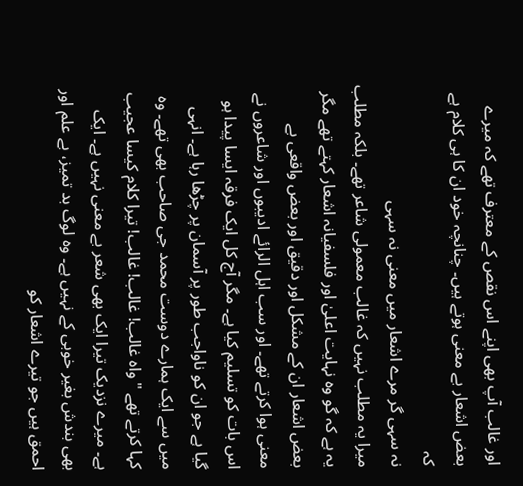اور غالب آپ بھی اپنے اس نقص کے معترف تھے کہ میرے بعض اشعار بے معنی ہوتے ہیں۔ چنانچہ خود ان کا ہی کلام ہے کہ
نہ سہی گر مرے اشعار میں معنی نہ سہی
میرا یہ مطلب نہیں کہ غالب معمولی شاعر تھے۔ بلکہ مطلب یہ ہے کہ گو وہ نہایت اعلیٰ اور فلسفیانہ اشعار کہتے تھے مگر بعض اشعار ان کے مشکل اور دقیق اور بعض واقعی بے معنی ہوا کرتے تھے۔ اور سب اہل الرائے ادیبوں اور شاعروں نے اس بات کو تسلیم کیا ہے۔ مگر آج کل ایک فرقہ ایسا پیدا ہو گیا ہے جو ان کو ناواجب طور پر آسمان پر چڑھا رہا ہے۔ انہی میں سے ایک ہمارے دوست محمد جی صاحب بھی تھے۔ وہ کہا کرتے تھے "واہ غالب! غالب! غالب! تیرا کلام کیسا عجیب ہے۔ میرے نزدیک تیرا ایک بھی شعر بے معنی نہیں ہے۔ ایک بھی بندش بغیر خوبی کے نہیں ہے۔ وہ لوگ بد تمیز، بے علم اور احمق ہیں جو تیرے اشعار کو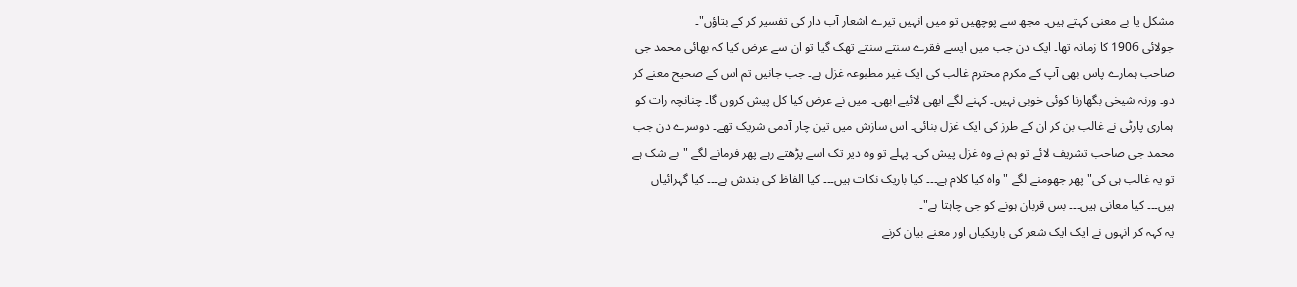مشکل یا بے معنی کہتے ہیں۔ مجھ سے پوچھیں تو میں انہیں تیرے اشعار آب دار کی تفسیر کر کے بتاؤں"۔
جولائی 1906 کا زمانہ تھا۔ ایک دن جب میں ایسے فقرے سنتے سنتے تھک گیا تو ان سے عرض کیا کہ بھائی محمد جی صاحب ہمارے پاس بھی آپ کے مکرم محترم غالب کی ایک غیر مطبوعہ غزل ہے۔ جب جانیں تم اس کے صحیح معنے کر دو۔ ورنہ شیخی بگھارنا کوئی خوبی نہیں۔ کہنے لگے ابھی لائیے ابھی۔ میں نے عرض کیا کل پیش کروں گا۔ چنانچہ رات کو ہماری پارٹی نے غالب بن کر ان کے طرز کی ایک غزل بنائی۔ اس سازش میں تین چار آدمی شریک تھے۔ دوسرے دن جب محمد جی صاحب تشریف لائے تو ہم نے وہ غزل پیش کی۔ پہلے تو وہ دیر تک اسے پڑھتے رہے پھر فرمانے لگے "بے شک ہے تو یہ غالب ہی کی" پھر جھومنے لگے "واہ کیا کلام ہے۔۔۔ کیا باریک نکات ہیں۔۔۔ کیا الفاظ کی بندش ہے۔۔۔ کیا گہرائیاں ہیں۔۔۔ کیا معانی ہیں۔۔۔ بس قربان ہونے کو جی چاہتا ہے"۔
یہ کہہ کر انہوں نے ایک ایک شعر کی باریکیاں اور معنے بیان کرنے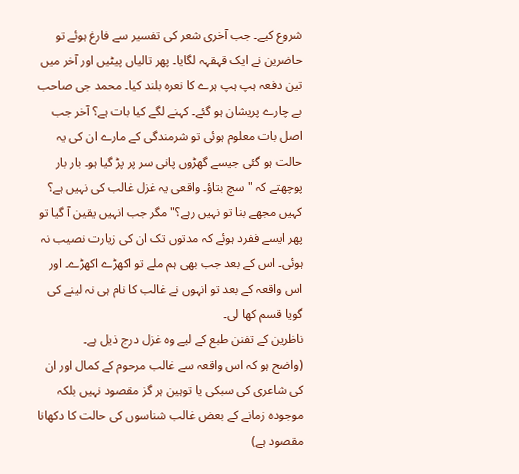شروع کیے۔ جب آخری شعر کی تفسیر سے فارغ ہوئے تو حاضرین نے ایک قہقہہ لگایا۔ پھر تالیاں پیٹیں اور آخر میں تین دفعہ ہپ ہپ ہرے کا نعرہ بلند کیا۔ محمد جی صاحب بے چارے پریشان ہو گئے۔ کہنے لگے کیا بات ہے؟ آخر جب اصل بات معلوم ہوئی تو شرمندگی کے مارے ان کی یہ حالت ہو گئی جیسے گھڑوں پانی سر پر پڑ گیا ہو۔ بار بار پوچھتے کہ "سچ بتاؤ۔ واقعی یہ غزل غالب کی نہیں ہے؟ کہیں مجھے بنا تو نہیں رہے؟" مگر جب انہیں یقین آ گیا تو پھر ایسے ففرد ہوئے کہ مدتوں تک ان کی زیارت نصیب نہ ہوئی۔ اس کے بعد جب بھی ہم ملے تو اکھڑے اکھڑے۔ اور اس واقعہ کے بعد تو انہوں نے غالب کا نام ہی نہ لینے کی گویا قسم کھا لی۔
ناظرین کے تفنن طبع کے لیے وہ غزل درج ذیل ہے۔
(واضح ہو کہ اس واقعہ سے غالب مرحوم کے کمال اور ان کی شاعری کی سبکی یا توہین ہر گز مقصود نہیں بلکہ موجودہ زمانے کے بعض غالب شناسوں کی حالت کا دکھانا مقصود ہے)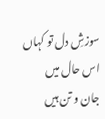سوزشِ دل تو کہاں اس حال میں
جان و تن ہیں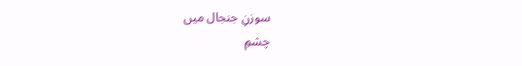سوزنِ جنجال میں
چشمِ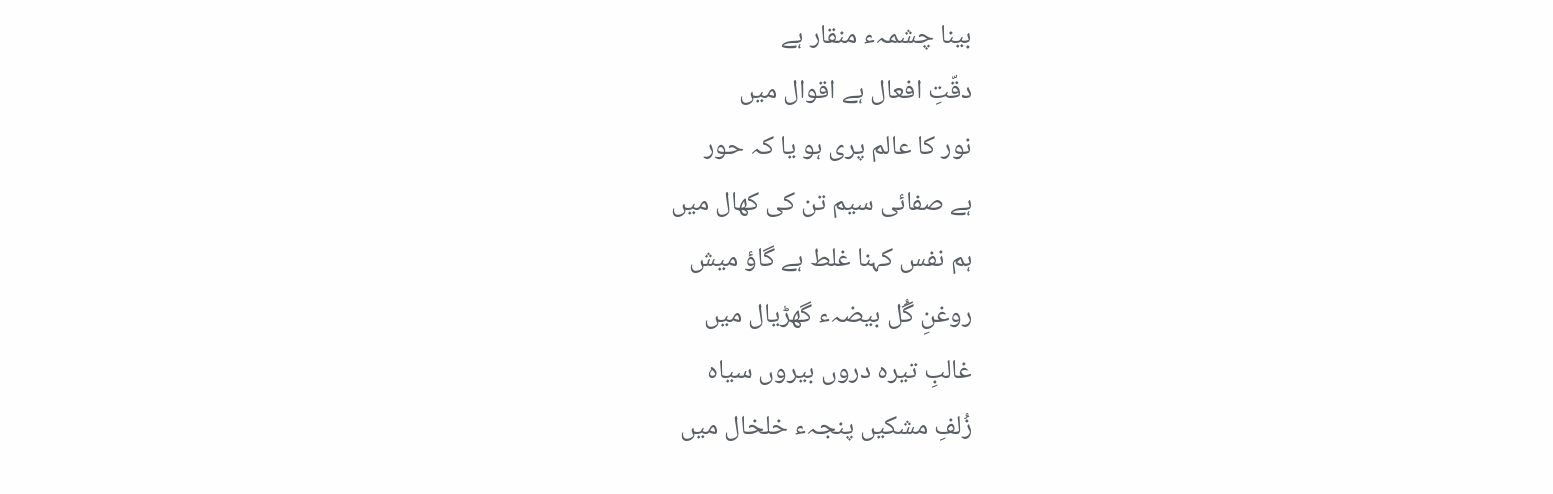بینا چشمہء منقار ہے
دقّتِ افعال ہے اقوال میں
نور کا عالم پری ہو یا کہ حور
ہے صفائی سیم تن کی کھال میں
ہم نفس کہنا غلط ہے گاؤ میش
روغنِ گُل بیضہء گھڑیال میں
غالبِ تیرہ دروں بیروں سیاہ
زُلفِ مشکیں پنجہء خلخال میں